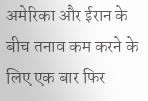अमेरिका और ईरान के बीच तनाव कम करने के लिए एक बार फिर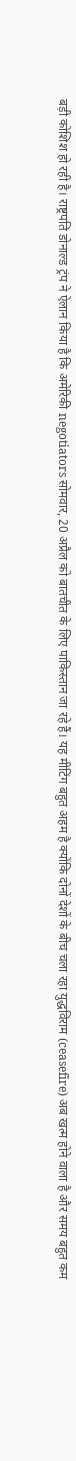बड़ी कोशिश हो रही है। राष्ट्रपति डोनाल्ड ट्रंप ने ऐलान किया है कि अमेरिकी negotiators सोमवार, 20 अप्रैल को बातचीत के लिए पाकिस्तान जा रहे हैं। यह मीटिंग बहुत अहम है क्योंकि दोनों देशों के बीच चला रहा युद्धविराम (ceasefire) अब खत्म होने वाला है और समय बहुत कम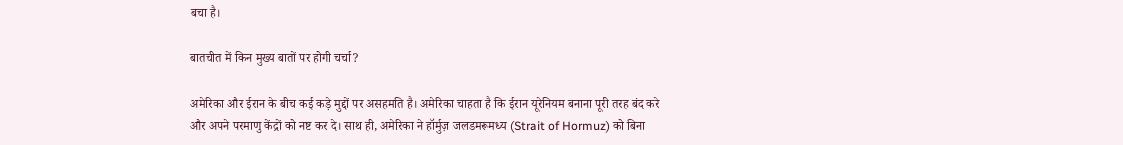बचा है।

बातचीत में किन मुख्य बातों पर होगी चर्चा?

अमेरिका और ईरान के बीच कई कड़े मुद्दों पर असहमति है। अमेरिका चाहता है कि ईरान यूरेनियम बनाना पूरी तरह बंद करे और अपने परमाणु केंद्रों को नष्ट कर दे। साथ ही, अमेरिका ने हॉर्मुज़ जलडमरूमध्य (Strait of Hormuz) को बिना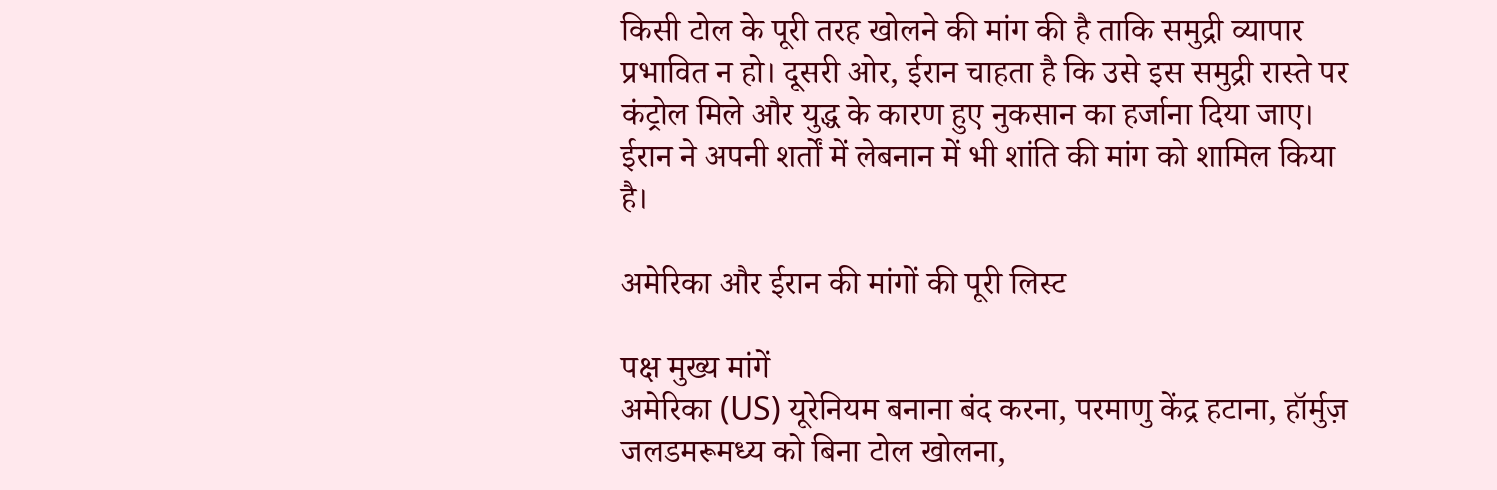किसी टोल के पूरी तरह खोलने की मांग की है ताकि समुद्री व्यापार प्रभावित न हो। दूसरी ओर, ईरान चाहता है कि उसे इस समुद्री रास्ते पर कंट्रोल मिले और युद्ध के कारण हुए नुकसान का हर्जाना दिया जाए। ईरान ने अपनी शर्तों में लेबनान में भी शांति की मांग को शामिल किया है।

अमेरिका और ईरान की मांगों की पूरी लिस्ट

पक्ष मुख्य मांगें
अमेरिका (US) यूरेनियम बनाना बंद करना, परमाणु केंद्र हटाना, हॉर्मुज़ जलडमरूमध्य को बिना टोल खोलना,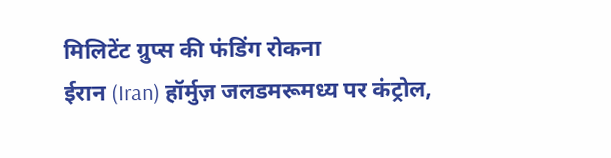मिलिटेंट ग्रुप्स की फंडिंग रोकना
ईरान (Iran) हॉर्मुज़ जलडमरूमध्य पर कंट्रोल,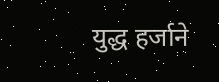युद्ध हर्जाने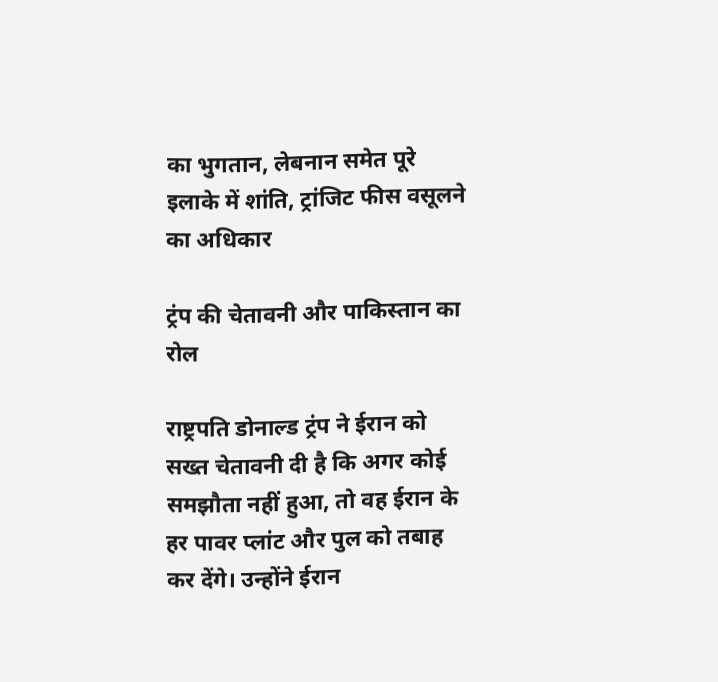का भुगतान, लेबनान समेत पूरे इलाके में शांति, ट्रांजिट फीस वसूलने का अधिकार

ट्रंप की चेतावनी और पाकिस्तान का रोल

राष्ट्रपति डोनाल्ड ट्रंप ने ईरान को सख्त चेतावनी दी है कि अगर कोई समझौता नहीं हुआ, तो वह ईरान के हर पावर प्लांट और पुल को तबाह कर देंगे। उन्होंने ईरान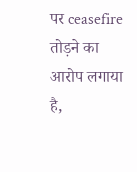पर ceasefire तोड़ने का आरोप लगाया है,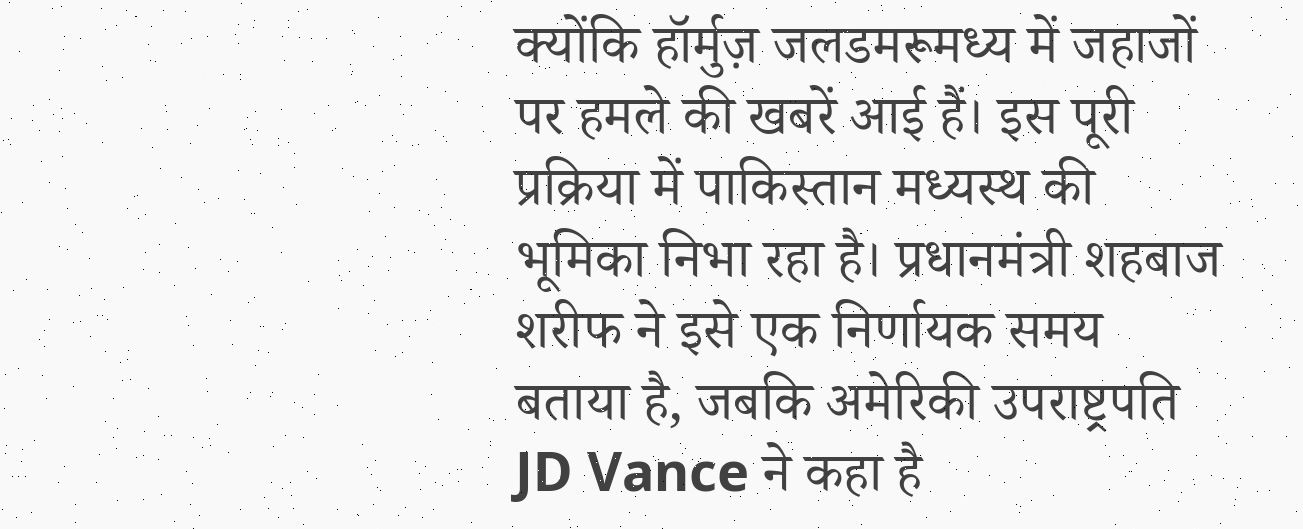क्योंकि हॉर्मुज़ जलडमरूमध्य में जहाजों पर हमले की खबरें आई हैं। इस पूरी प्रक्रिया में पाकिस्तान मध्यस्थ की भूमिका निभा रहा है। प्रधानमंत्री शहबाज शरीफ ने इसे एक निर्णायक समय बताया है, जबकि अमेरिकी उपराष्ट्रपति JD Vance ने कहा है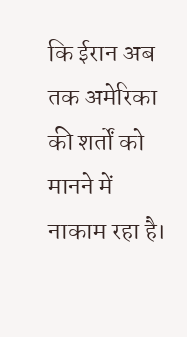कि ईरान अब तक अमेरिका की शर्तों को मानने में नाकाम रहा है।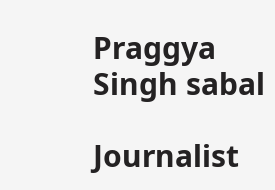Praggya Singh sabal

Journalist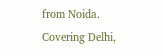from Noida. Covering Delhi,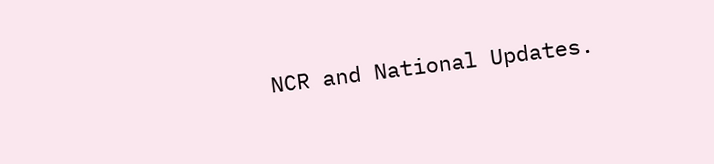NCR and National Updates.